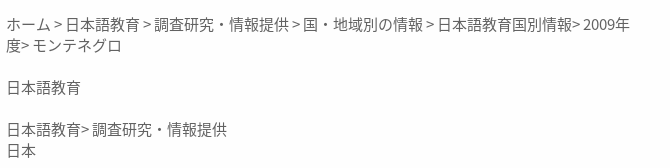ホーム > 日本語教育 > 調査研究・情報提供 > 国・地域別の情報 > 日本語教育国別情報> 2009年度> モンテネグロ

日本語教育

日本語教育> 調査研究・情報提供
日本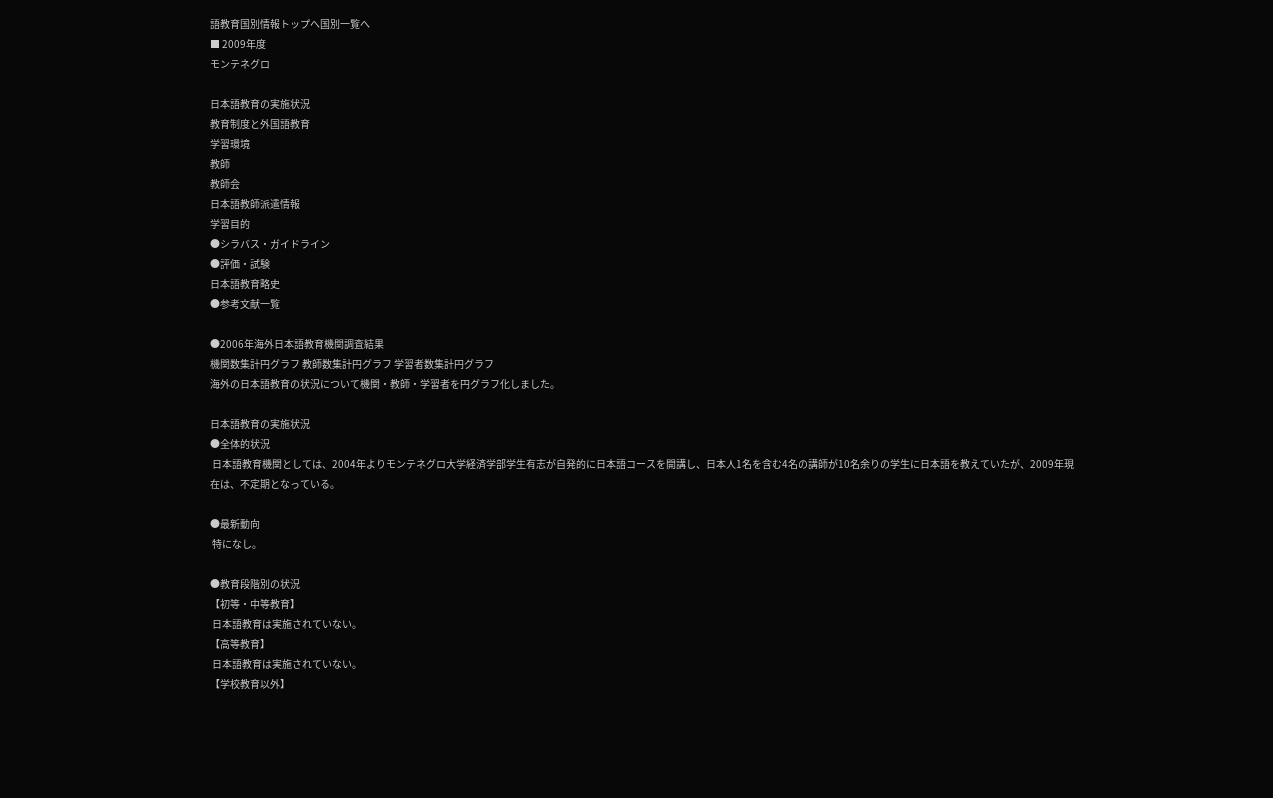語教育国別情報トップへ国別一覧へ
■ 2009年度
モンテネグロ

日本語教育の実施状況
教育制度と外国語教育
学習環境
教師
教師会
日本語教師派遣情報
学習目的
●シラバス・ガイドライン
●評価・試験
日本語教育略史
●参考文献一覧

●2006年海外日本語教育機関調査結果
機関数集計円グラフ 教師数集計円グラフ 学習者数集計円グラフ
海外の日本語教育の状況について機関・教師・学習者を円グラフ化しました。

日本語教育の実施状況
●全体的状況
 日本語教育機関としては、2004年よりモンテネグロ大学経済学部学生有志が自発的に日本語コースを開講し、日本人1名を含む4名の講師が10名余りの学生に日本語を教えていたが、2009年現在は、不定期となっている。

●最新動向
 特になし。

●教育段階別の状況
【初等・中等教育】
 日本語教育は実施されていない。
【高等教育】
 日本語教育は実施されていない。
【学校教育以外】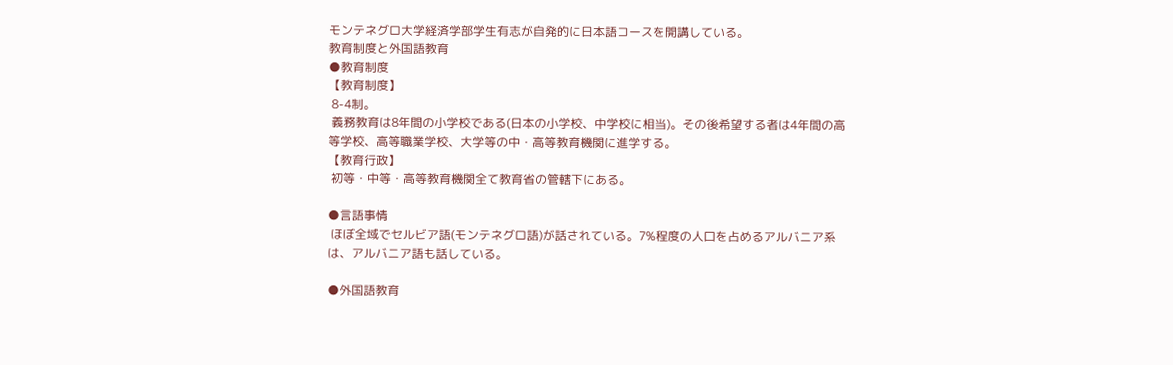モンテネグロ大学経済学部学生有志が自発的に日本語コースを開講している。
教育制度と外国語教育
●教育制度
【教育制度】
 8-4制。
 義務教育は8年間の小学校である(日本の小学校、中学校に相当)。その後希望する者は4年間の高等学校、高等職業学校、大学等の中・高等教育機関に進学する。
【教育行政】
 初等・中等・高等教育機関全て教育省の管轄下にある。

●言語事情
 ほぼ全域でセルビア語(モンテネグロ語)が話されている。7%程度の人口を占めるアルバニア系は、アルバニア語も話している。

●外国語教育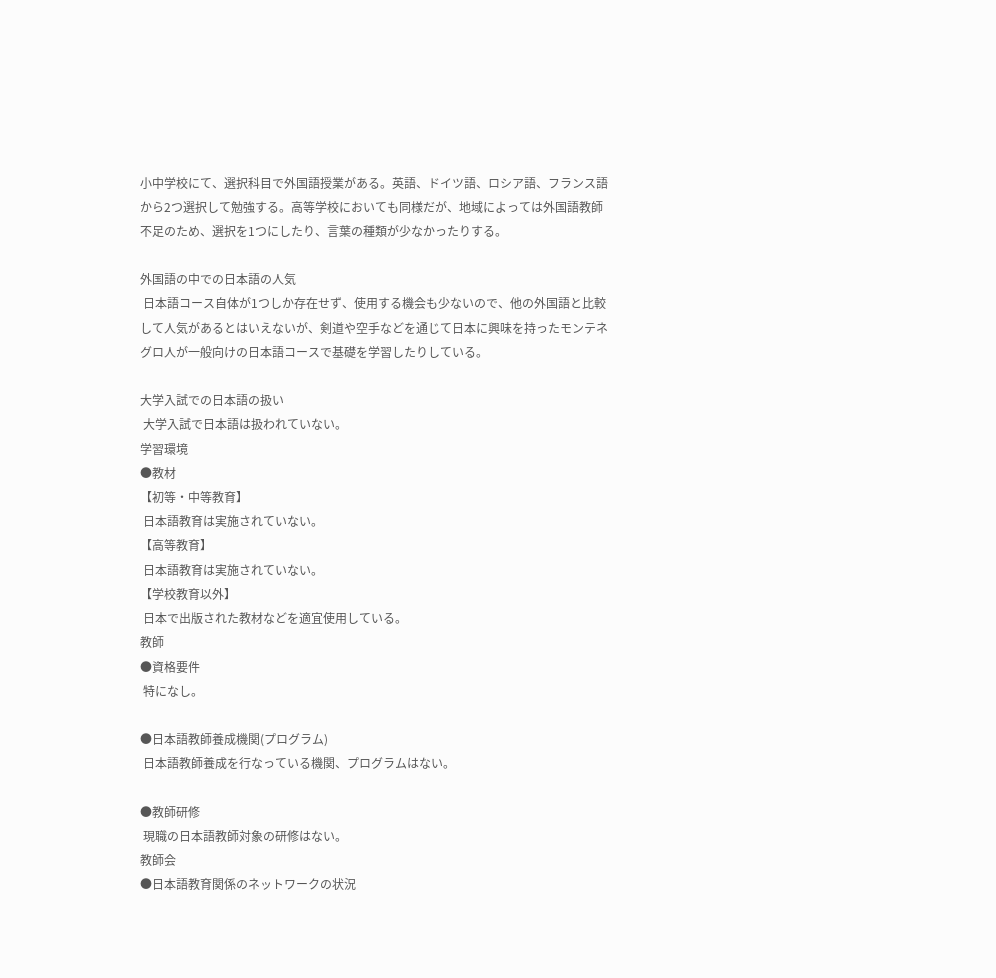小中学校にて、選択科目で外国語授業がある。英語、ドイツ語、ロシア語、フランス語から2つ選択して勉強する。高等学校においても同様だが、地域によっては外国語教師不足のため、選択を1つにしたり、言葉の種類が少なかったりする。

外国語の中での日本語の人気
 日本語コース自体が1つしか存在せず、使用する機会も少ないので、他の外国語と比較して人気があるとはいえないが、剣道や空手などを通じて日本に興味を持ったモンテネグロ人が一般向けの日本語コースで基礎を学習したりしている。

大学入試での日本語の扱い
 大学入試で日本語は扱われていない。
学習環境
●教材
【初等・中等教育】
 日本語教育は実施されていない。
【高等教育】
 日本語教育は実施されていない。
【学校教育以外】
 日本で出版された教材などを適宜使用している。
教師
●資格要件
 特になし。

●日本語教師養成機関(プログラム)
 日本語教師養成を行なっている機関、プログラムはない。

●教師研修
 現職の日本語教師対象の研修はない。
教師会
●日本語教育関係のネットワークの状況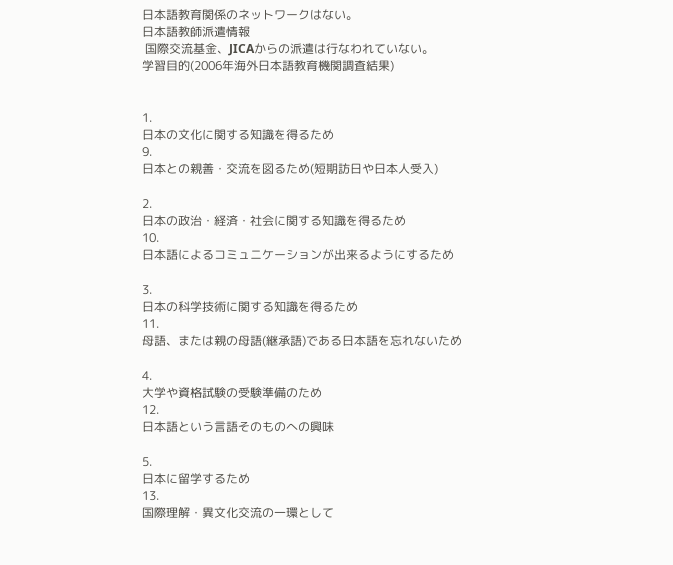日本語教育関係のネットワークはない。
日本語教師派遣情報
 国際交流基金、JICAからの派遣は行なわれていない。
学習目的(2006年海外日本語教育機関調査結果)


1.
日本の文化に関する知識を得るため
9.
日本との親善・交流を図るため(短期訪日や日本人受入)

2.
日本の政治・経済・社会に関する知識を得るため
10.
日本語によるコミュニケーションが出来るようにするため

3.
日本の科学技術に関する知識を得るため
11.
母語、または親の母語(継承語)である日本語を忘れないため

4.
大学や資格試験の受験準備のため
12.
日本語という言語そのものへの興味

5.
日本に留学するため
13.
国際理解・異文化交流の一環として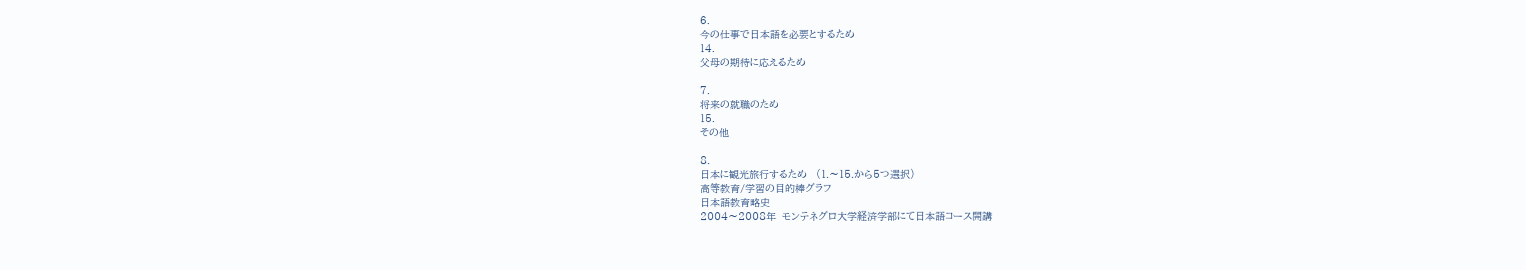6.
今の仕事で日本語を必要とするため
14.
父母の期待に応えるため

7.
将来の就職のため
15.
その他

8.
日本に観光旅行するため   (1.〜15.から5つ選択)
高等教育/学習の目的棒グラフ
日本語教育略史
2004〜2008年  モンテネグロ大学経済学部にて日本語コース開講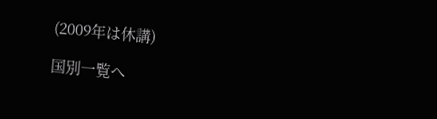(2009年は休講)

国別一覧へ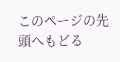このページの先頭へもどる